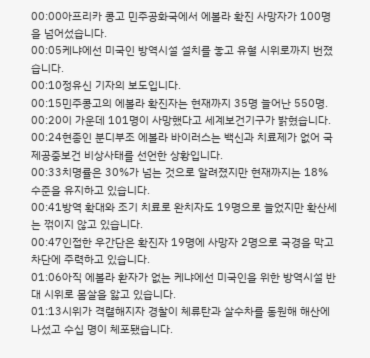00:00아프리카 콩고 민주공화국에서 에볼라 확진 사망자가 100명을 넘어섰습니다.
00:05케냐에선 미국인 방역시설 설치를 놓고 유혈 시위로까지 번졌습니다.
00:10정유신 기자의 보도입니다.
00:15민주콩고의 에볼라 확진자는 현재까지 35명 늘어난 550명.
00:20이 가운데 101명이 사망했다고 세계보건기구가 밝혔습니다.
00:24현종인 분디부조 에볼라 바이러스는 백신과 치료제가 없어 국제공중보건 비상사태를 선언한 상황입니다.
00:33치명률은 30%가 넘는 것으로 알려졌지만 현재까지는 18% 수준을 유지하고 있습니다.
00:41방역 확대와 조기 치료로 완치자도 19명으로 늘었지만 확산세는 꺾이지 않고 있습니다.
00:47인접한 우간단은 확진자 19명에 사망자 2명으로 국경을 막고 차단에 주력하고 있습니다.
01:06아직 에볼라 환자가 없는 케냐에선 미국인을 위한 방역시설 반대 시위로 몸살을 앓고 있습니다.
01:13시위가 격렬해지자 경찰이 체류탄과 살수차를 동원해 해산에 나섰고 수십 명이 체포됐습니다.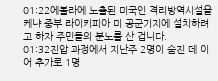01:22에볼라에 노출된 미국인 격리방역시설을 케냐 중부 라이키피아 미 공군기지에 설치하려고 하자 주민들의 분노를 산 겁니다.
01:32진압 과정에서 지난주 2명이 숨진 데 이어 추가로 1명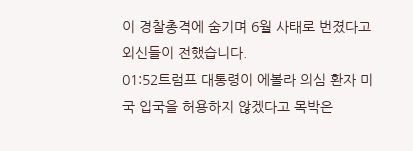이 경찰총격에 숨기며 6월 사태로 번졌다고 외신들이 전했습니다.
01:52트럼프 대통령이 에볼라 의심 환자 미국 입국을 허용하지 않겠다고 목박은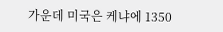가운데 미국은 케냐에 1350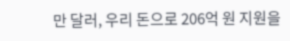만 달러, 우리 돈으로 206억 원 지원을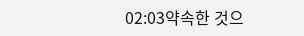02:03약속한 것으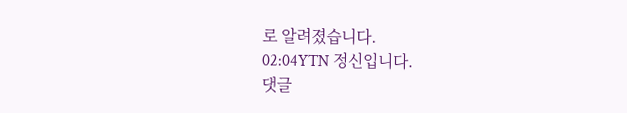로 알려졌습니다.
02:04YTN 정신입니다.
댓글